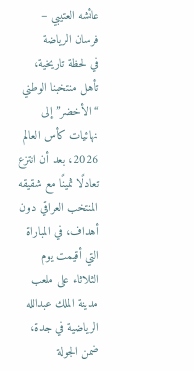عائشه العتيبي – فرسان الرياضة
في لحظة تاريخية، تأهل منتخبنا الوطني “الأخضر” إلى نهائيات كأس العالم 2026، بعد أن انتزع تعادلًا ثمينًا مع شقيقه المنتخب العراقي دون أهداف، في المباراة التي أقيمت يوم الثلاثاء على ملعب مدينة الملك عبدالله الرياضية في جدة، ضمن الجولة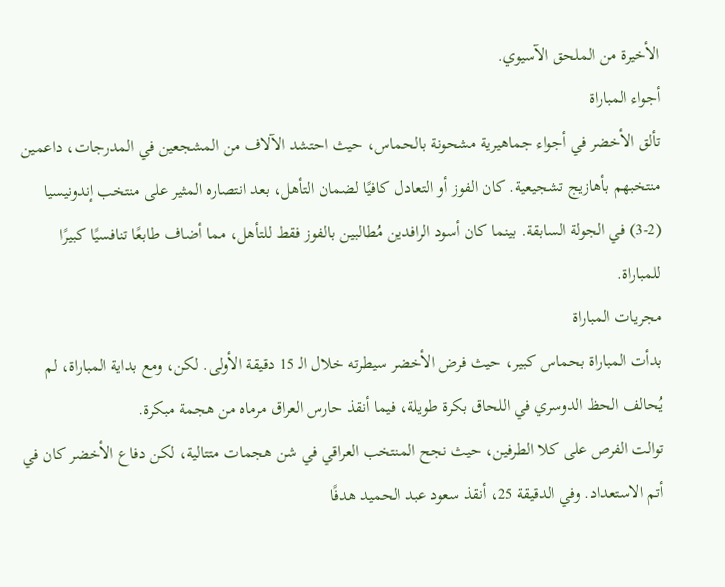الأخيرة من الملحق الآسيوي.
أجواء المباراة
تألق الأخضر في أجواء جماهيرية مشحونة بالحماس، حيث احتشد الآلاف من المشجعين في المدرجات، داعمين منتخبهم بأهازيج تشجيعية. كان الفوز أو التعادل كافيًا لضمان التأهل، بعد انتصاره المثير على منتخب إندونيسيا (2-3) في الجولة السابقة. بينما كان أسود الرافدين مُطالبين بالفوز فقط للتأهل، مما أضاف طابعًا تنافسيًا كبيرًا للمباراة.
مجريات المباراة
بدأت المباراة بحماس كبير، حيث فرض الأخضر سيطرته خلال الـ 15 دقيقة الأولى. لكن، ومع بداية المباراة، لم يُحالف الحظ الدوسري في اللحاق بكرة طويلة، فيما أنقذ حارس العراق مرماه من هجمة مبكرة.
توالت الفرص على كلا الطرفين، حيث نجح المنتخب العراقي في شن هجمات متتالية، لكن دفاع الأخضر كان في أتم الاستعداد. وفي الدقيقة 25، أنقذ سعود عبد الحميد هدفًا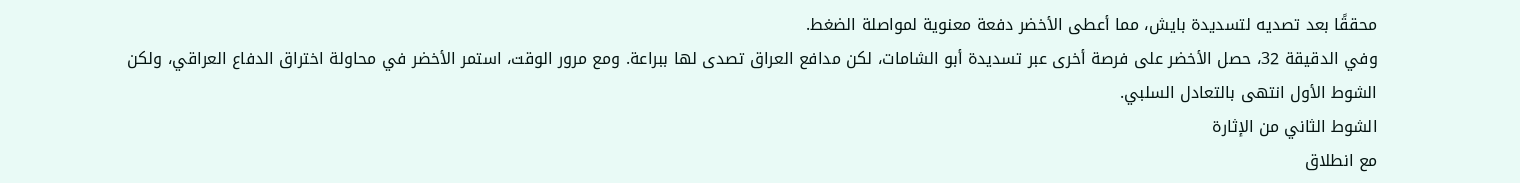محققًا بعد تصديه لتسديدة بايش، مما أعطى الأخضر دفعة معنوية لمواصلة الضغط.
وفي الدقيقة 32، حصل الأخضر على فرصة أخرى عبر تسديدة أبو الشامات، لكن مدافع العراق تصدى لها ببراعة. ومع مرور الوقت، استمر الأخضر في محاولة اختراق الدفاع العراقي، ولكن الشوط الأول انتهى بالتعادل السلبي.
الشوط الثاني من الإثارة
مع انطلاق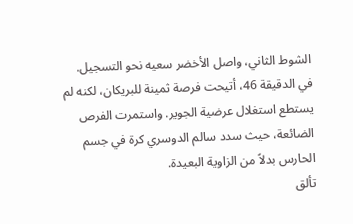الشوط الثاني، واصل الأخضر سعيه نحو التسجيل. في الدقيقة 46، أتيحت فرصة ثمينة للبريكان، لكنه لم يستطع استغلال عرضية الجوير. واستمرت الفرص الضائعة، حيث سدد سالم الدوسري كرة في جسم الحارس بدلاً من الزاوية البعيدة.
تألق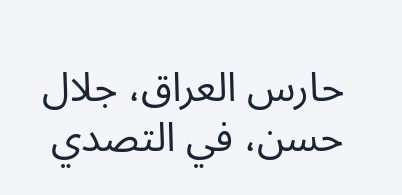حارس العراق، جلال حسن، في التصدي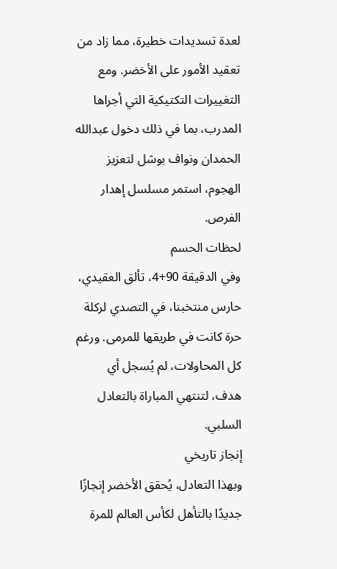لعدة تسديدات خطيرة، مما زاد من تعقيد الأمور على الأخضر. ومع التغييرات التكتيكية التي أجراها المدرب، بما في ذلك دخول عبدالله الحمدان ونواف بوشل لتعزيز الهجوم، استمر مسلسل إهدار الفرص.
لحظات الحسم
وفي الدقيقة 90+4، تألق العقيدي، حارس منتخبنا، في التصدي لركلة حرة كانت في طريقها للمرمى. ورغم كل المحاولات، لم يُسجل أي هدف، لتنتهي المباراة بالتعادل السلبي.
إنجاز تاريخي
وبهذا التعادل، يُحقق الأخضر إنجازًا جديدًا بالتأهل لكأس العالم للمرة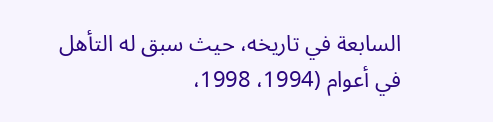السابعة في تاريخه، حيث سبق له التأهل في أعوام (1994، 1998،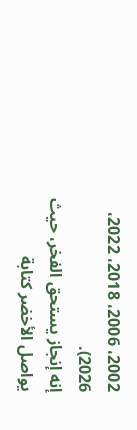2002، 2006، 2018، 2022، 2026).
إنه إنجاز يستحق الفخر، حيث يواصل الأخضر كتابة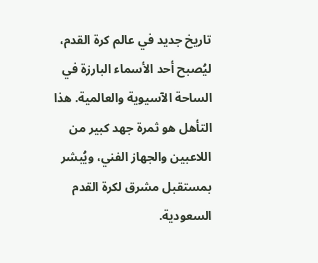تاريخ جديد في عالم كرة القدم، ليُصبح أحد الأسماء البارزة في الساحة الآسيوية والعالمية. هذا التأهل هو ثمرة جهد كبير من اللاعبين والجهاز الفني، ويُبشر بمستقبل مشرق لكرة القدم السعودية.